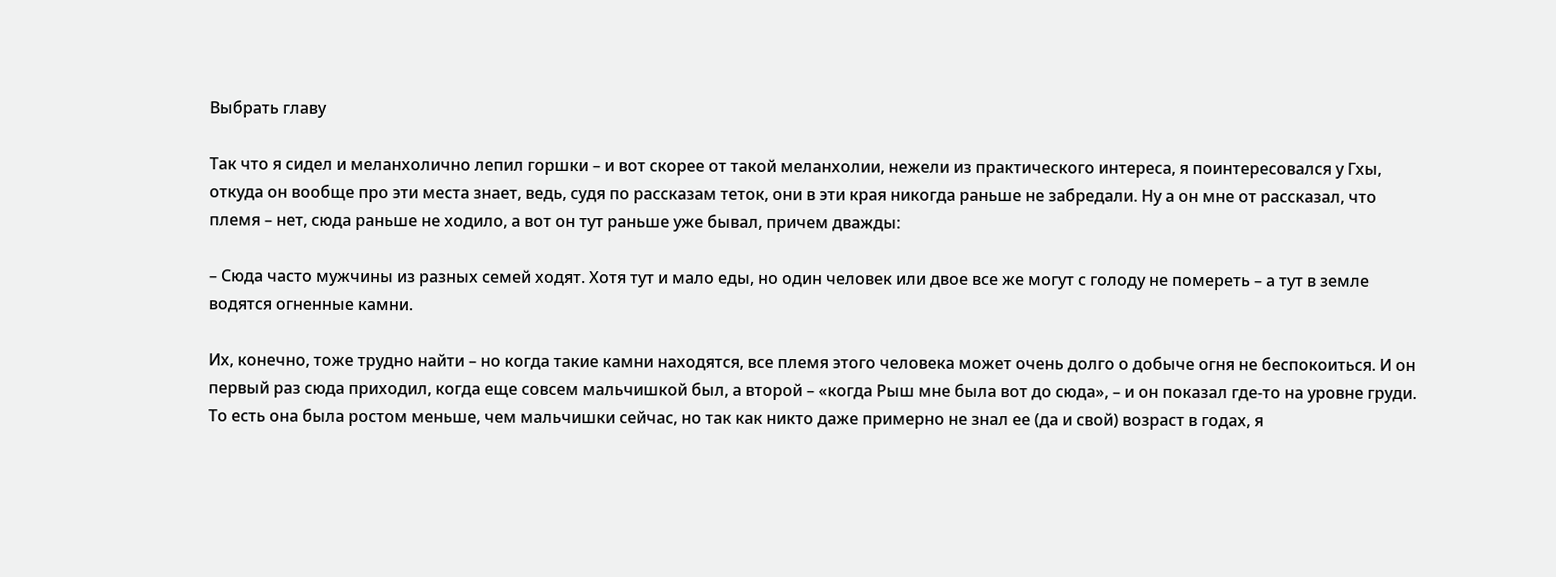Выбрать главу

Так что я сидел и меланхолично лепил горшки – и вот скорее от такой меланхолии, нежели из практического интереса, я поинтересовался у Гхы, откуда он вообще про эти места знает, ведь, судя по рассказам теток, они в эти края никогда раньше не забредали. Ну а он мне от рассказал, что племя – нет, сюда раньше не ходило, а вот он тут раньше уже бывал, причем дважды:

– Сюда часто мужчины из разных семей ходят. Хотя тут и мало еды, но один человек или двое все же могут с голоду не помереть – а тут в земле водятся огненные камни.

Их, конечно, тоже трудно найти – но когда такие камни находятся, все племя этого человека может очень долго о добыче огня не беспокоиться. И он первый раз сюда приходил, когда еще совсем мальчишкой был, а второй – «когда Рыш мне была вот до сюда», – и он показал где-то на уровне груди. То есть она была ростом меньше, чем мальчишки сейчас, но так как никто даже примерно не знал ее (да и свой) возраст в годах, я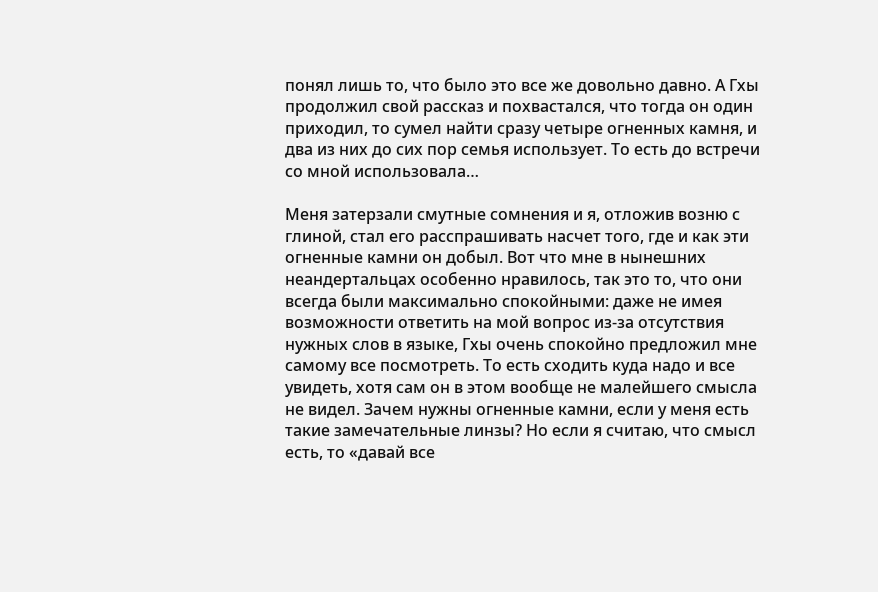понял лишь то, что было это все же довольно давно. А Гхы продолжил свой рассказ и похвастался, что тогда он один приходил, то сумел найти сразу четыре огненных камня, и два из них до сих пор семья использует. То есть до встречи со мной использовала…

Меня затерзали смутные сомнения и я, отложив возню с глиной, стал его расспрашивать насчет того, где и как эти огненные камни он добыл. Вот что мне в нынешних неандертальцах особенно нравилось, так это то, что они всегда были максимально спокойными: даже не имея возможности ответить на мой вопрос из-за отсутствия нужных слов в языке, Гхы очень спокойно предложил мне самому все посмотреть. То есть сходить куда надо и все увидеть, хотя сам он в этом вообще не малейшего смысла не видел. Зачем нужны огненные камни, если у меня есть такие замечательные линзы? Но если я считаю, что смысл есть, то «давай все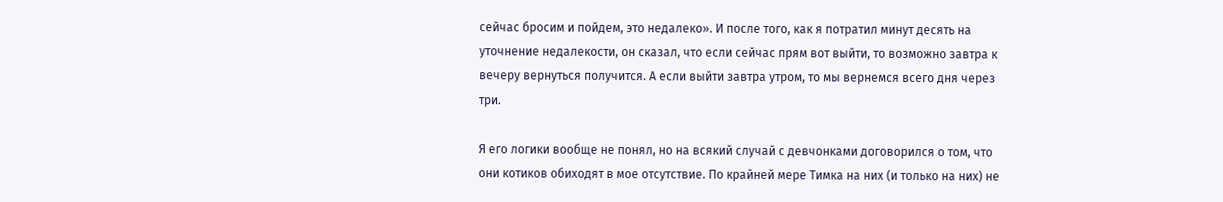сейчас бросим и пойдем, это недалеко». И после того, как я потратил минут десять на уточнение недалекости, он сказал, что если сейчас прям вот выйти, то возможно завтра к вечеру вернуться получится. А если выйти завтра утром, то мы вернемся всего дня через три.

Я его логики вообще не понял, но на всякий случай с девчонками договорился о том, что они котиков обиходят в мое отсутствие. По крайней мере Тимка на них (и только на них) не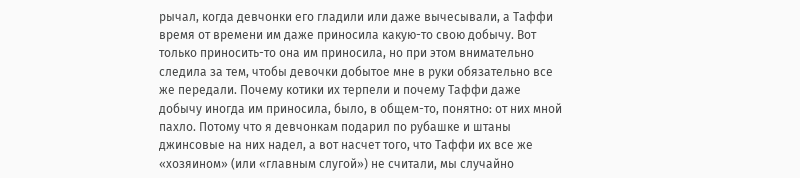рычал, когда девчонки его гладили или даже вычесывали, а Таффи время от времени им даже приносила какую-то свою добычу. Вот только приносить-то она им приносила, но при этом внимательно следила за тем, чтобы девочки добытое мне в руки обязательно все же передали. Почему котики их терпели и почему Таффи даже добычу иногда им приносила, было, в общем-то, понятно: от них мной пахло. Потому что я девчонкам подарил по рубашке и штаны джинсовые на них надел, а вот насчет того, что Таффи их все же «хозяином» (или «главным слугой») не считали, мы случайно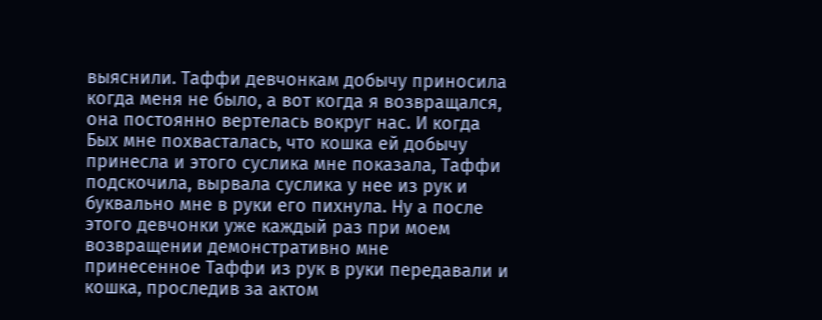выяснили. Таффи девчонкам добычу приносила когда меня не было, а вот когда я возвращался, она постоянно вертелась вокруг нас. И когда Бых мне похвасталась, что кошка ей добычу принесла и этого суслика мне показала, Таффи подскочила, вырвала суслика у нее из рук и буквально мне в руки его пихнула. Ну а после этого девчонки уже каждый раз при моем возвращении демонстративно мне принесенное Таффи из рук в руки передавали и кошка, проследив за актом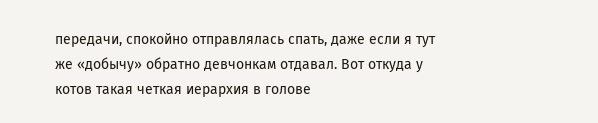передачи, спокойно отправлялась спать, даже если я тут же «добычу» обратно девчонкам отдавал. Вот откуда у котов такая четкая иерархия в голове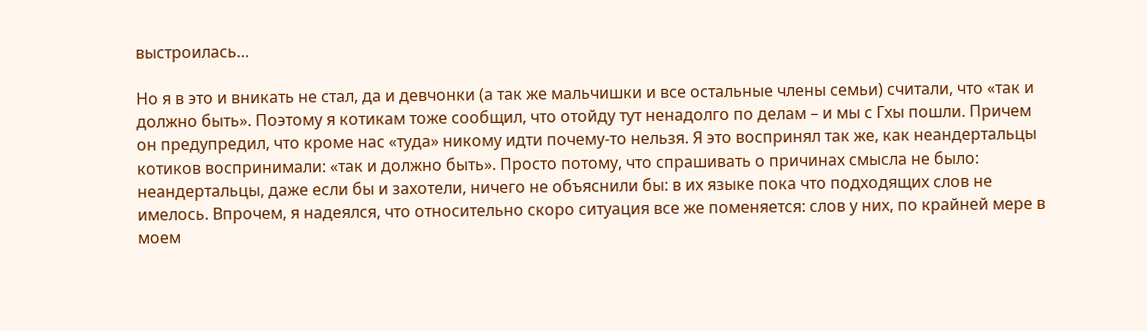выстроилась…

Но я в это и вникать не стал, да и девчонки (а так же мальчишки и все остальные члены семьи) считали, что «так и должно быть». Поэтому я котикам тоже сообщил, что отойду тут ненадолго по делам – и мы с Гхы пошли. Причем он предупредил, что кроме нас «туда» никому идти почему-то нельзя. Я это воспринял так же, как неандертальцы котиков воспринимали: «так и должно быть». Просто потому, что спрашивать о причинах смысла не было: неандертальцы, даже если бы и захотели, ничего не объяснили бы: в их языке пока что подходящих слов не имелось. Впрочем, я надеялся, что относительно скоро ситуация все же поменяется: слов у них, по крайней мере в моем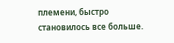племени, быстро становилось все больше.